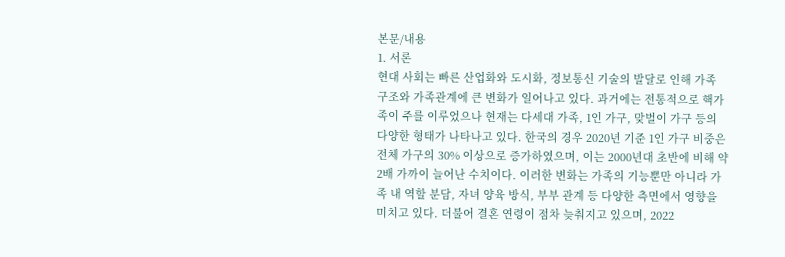본문/내용
1. 서론
현대 사회는 빠른 산업화와 도시화, 정보통신 기술의 발달로 인해 가족 구조와 가족관계에 큰 변화가 일어나고 있다. 과거에는 전통적으로 핵가족이 주를 이루었으나 현재는 다세대 가족, 1인 가구, 맞벌이 가구 등의 다양한 형태가 나타나고 있다. 한국의 경우 2020년 기준 1인 가구 비중은 전체 가구의 30% 이상으로 증가하였으며, 이는 2000년대 초반에 비해 약 2배 가까이 늘어난 수치이다. 이러한 변화는 가족의 기능뿐만 아니라 가족 내 역할 분담, 자녀 양육 방식, 부부 관계 등 다양한 측면에서 영향을 미치고 있다. 더불어 결혼 연령이 점차 늦춰지고 있으며, 2022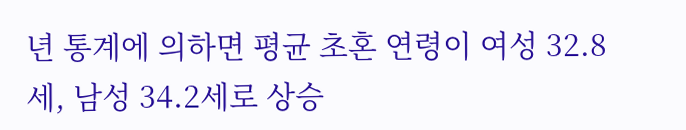년 통계에 의하면 평균 초혼 연령이 여성 32.8세, 남성 34.2세로 상승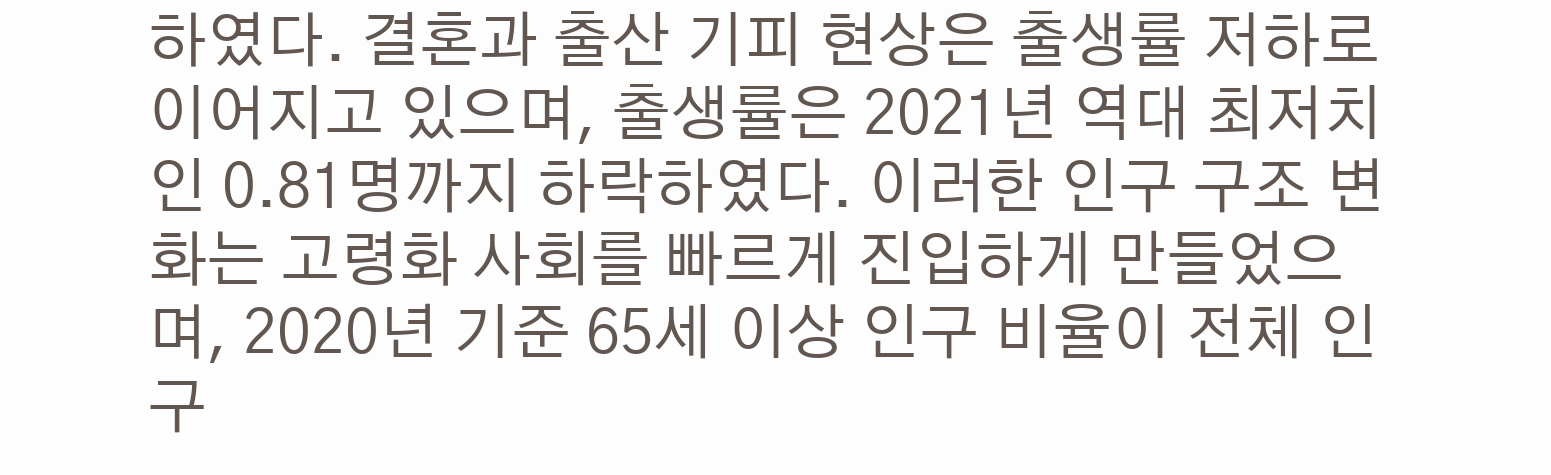하였다. 결혼과 출산 기피 현상은 출생률 저하로 이어지고 있으며, 출생률은 2021년 역대 최저치인 0.81명까지 하락하였다. 이러한 인구 구조 변화는 고령화 사회를 빠르게 진입하게 만들었으며, 2020년 기준 65세 이상 인구 비율이 전체 인구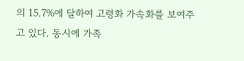의 15.7%에 달하여 고령화 가속화를 보여주고 있다. 동시에 가족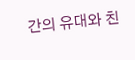간의 유대와 친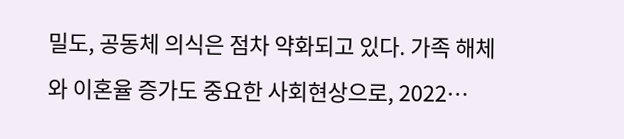밀도, 공동체 의식은 점차 약화되고 있다. 가족 해체와 이혼율 증가도 중요한 사회현상으로, 2022…